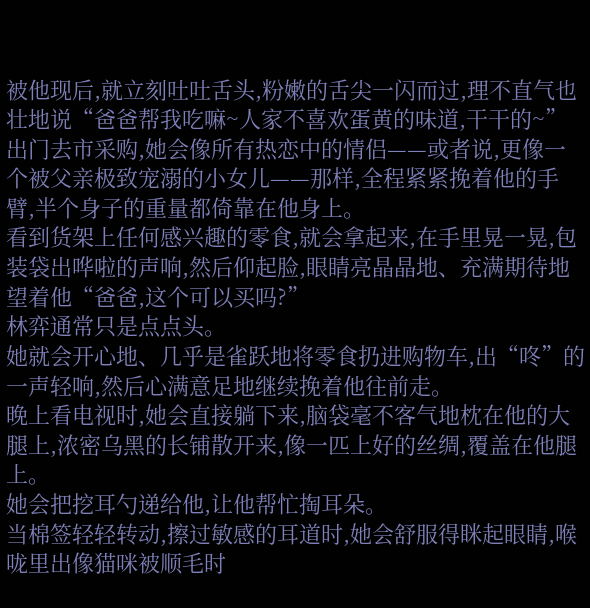被他现后,就立刻吐吐舌头,粉嫩的舌尖一闪而过,理不直气也壮地说“爸爸帮我吃嘛~人家不喜欢蛋黄的味道,干干的~”
出门去市采购,她会像所有热恋中的情侣——或者说,更像一个被父亲极致宠溺的小女儿——那样,全程紧紧挽着他的手臂,半个身子的重量都倚靠在他身上。
看到货架上任何感兴趣的零食,就会拿起来,在手里晃一晃,包装袋出哗啦的声响,然后仰起脸,眼睛亮晶晶地、充满期待地望着他“爸爸,这个可以买吗?”
林弈通常只是点点头。
她就会开心地、几乎是雀跃地将零食扔进购物车,出“咚”的一声轻响,然后心满意足地继续挽着他往前走。
晚上看电视时,她会直接躺下来,脑袋毫不客气地枕在他的大腿上,浓密乌黑的长铺散开来,像一匹上好的丝绸,覆盖在他腿上。
她会把挖耳勺递给他,让他帮忙掏耳朵。
当棉签轻轻转动,擦过敏感的耳道时,她会舒服得眯起眼睛,喉咙里出像猫咪被顺毛时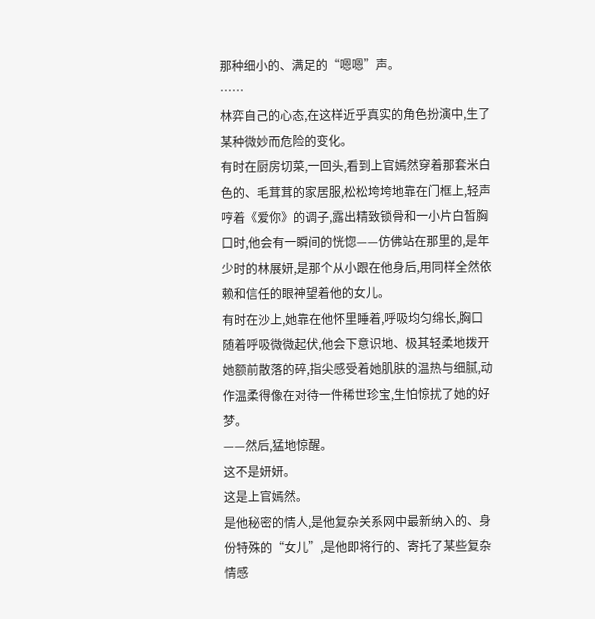那种细小的、满足的“嗯嗯”声。
……
林弈自己的心态,在这样近乎真实的角色扮演中,生了某种微妙而危险的变化。
有时在厨房切菜,一回头,看到上官嫣然穿着那套米白色的、毛茸茸的家居服,松松垮垮地靠在门框上,轻声哼着《爱你》的调子,露出精致锁骨和一小片白皙胸口时,他会有一瞬间的恍惚——仿佛站在那里的,是年少时的林展妍,是那个从小跟在他身后,用同样全然依赖和信任的眼神望着他的女儿。
有时在沙上,她靠在他怀里睡着,呼吸均匀绵长,胸口随着呼吸微微起伏,他会下意识地、极其轻柔地拨开她额前散落的碎,指尖感受着她肌肤的温热与细腻,动作温柔得像在对待一件稀世珍宝,生怕惊扰了她的好梦。
——然后,猛地惊醒。
这不是妍妍。
这是上官嫣然。
是他秘密的情人,是他复杂关系网中最新纳入的、身份特殊的“女儿”,是他即将行的、寄托了某些复杂情感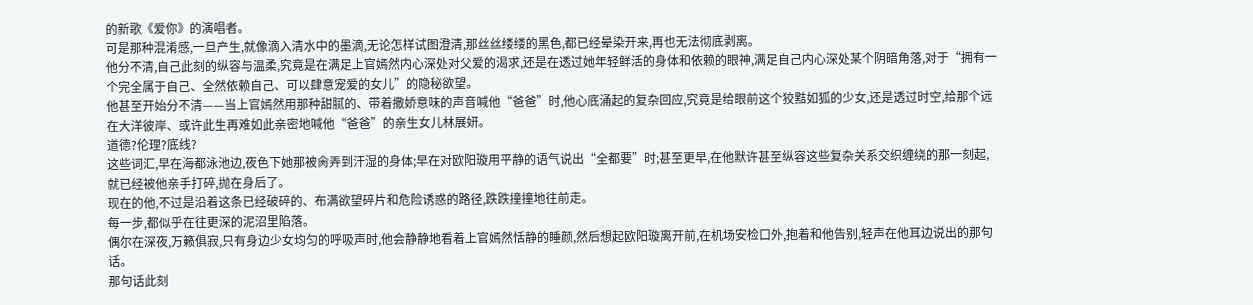的新歌《爱你》的演唱者。
可是那种混淆感,一旦产生,就像滴入清水中的墨滴,无论怎样试图澄清,那丝丝缕缕的黑色,都已经晕染开来,再也无法彻底剥离。
他分不清,自己此刻的纵容与温柔,究竟是在满足上官嫣然内心深处对父爱的渴求,还是在透过她年轻鲜活的身体和依赖的眼神,满足自己内心深处某个阴暗角落,对于“拥有一个完全属于自己、全然依赖自己、可以肆意宠爱的女儿”的隐秘欲望。
他甚至开始分不清——当上官嫣然用那种甜腻的、带着撒娇意味的声音喊他“爸爸”时,他心底涌起的复杂回应,究竟是给眼前这个狡黠如狐的少女,还是透过时空,给那个远在大洋彼岸、或许此生再难如此亲密地喊他“爸爸”的亲生女儿林展妍。
道德?伦理?底线?
这些词汇,早在海都泳池边,夜色下她那被肏弄到汗湿的身体;早在对欧阳璇用平静的语气说出“全都要”时;甚至更早,在他默许甚至纵容这些复杂关系交织缠绕的那一刻起,就已经被他亲手打碎,抛在身后了。
现在的他,不过是沿着这条已经破碎的、布满欲望碎片和危险诱惑的路径,跌跌撞撞地往前走。
每一步,都似乎在往更深的泥沼里陷落。
偶尔在深夜,万籁俱寂,只有身边少女均匀的呼吸声时,他会静静地看着上官嫣然恬静的睡颜,然后想起欧阳璇离开前,在机场安检口外,抱着和他告别,轻声在他耳边说出的那句话。
那句话此刻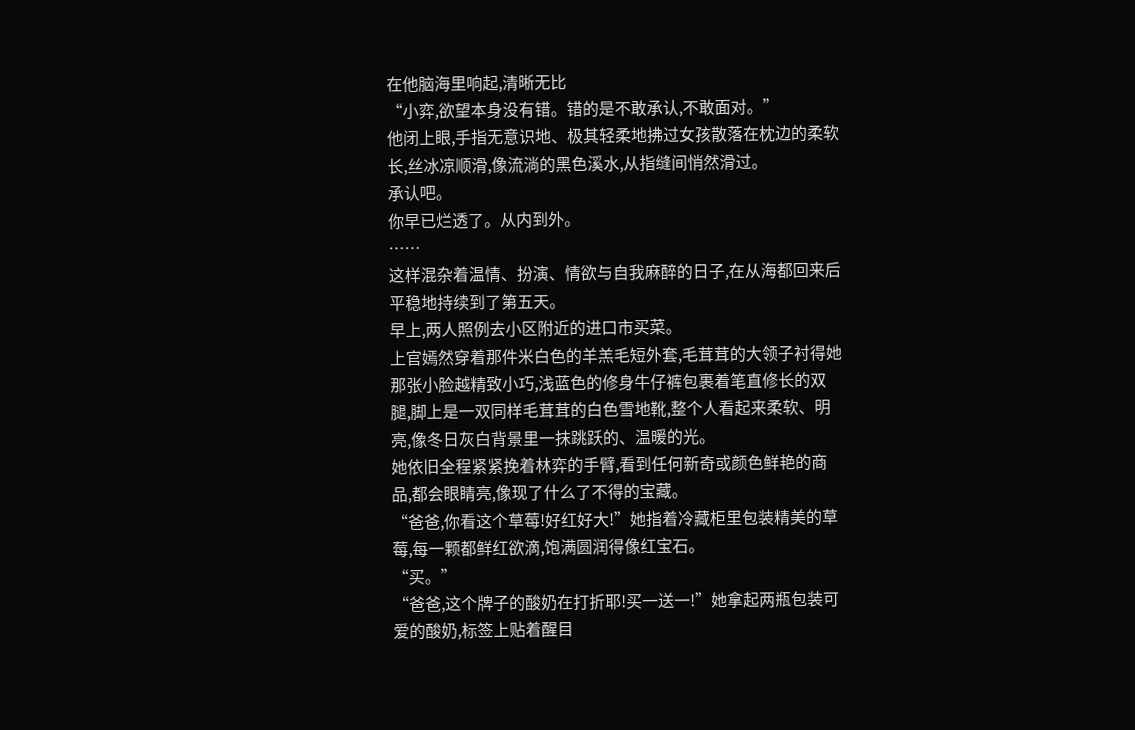在他脑海里响起,清晰无比
“小弈,欲望本身没有错。错的是不敢承认,不敢面对。”
他闭上眼,手指无意识地、极其轻柔地拂过女孩散落在枕边的柔软长,丝冰凉顺滑,像流淌的黑色溪水,从指缝间悄然滑过。
承认吧。
你早已烂透了。从内到外。
……
这样混杂着温情、扮演、情欲与自我麻醉的日子,在从海都回来后平稳地持续到了第五天。
早上,两人照例去小区附近的进口市买菜。
上官嫣然穿着那件米白色的羊羔毛短外套,毛茸茸的大领子衬得她那张小脸越精致小巧,浅蓝色的修身牛仔裤包裹着笔直修长的双腿,脚上是一双同样毛茸茸的白色雪地靴,整个人看起来柔软、明亮,像冬日灰白背景里一抹跳跃的、温暖的光。
她依旧全程紧紧挽着林弈的手臂,看到任何新奇或颜色鲜艳的商品,都会眼睛亮,像现了什么了不得的宝藏。
“爸爸,你看这个草莓!好红好大!”她指着冷藏柜里包装精美的草莓,每一颗都鲜红欲滴,饱满圆润得像红宝石。
“买。”
“爸爸,这个牌子的酸奶在打折耶!买一送一!”她拿起两瓶包装可爱的酸奶,标签上贴着醒目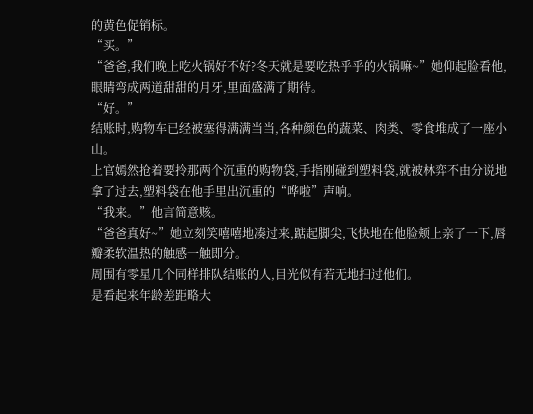的黄色促销标。
“买。”
“爸爸,我们晚上吃火锅好不好?冬天就是要吃热乎乎的火锅嘛~”她仰起脸看他,眼睛弯成两道甜甜的月牙,里面盛满了期待。
“好。”
结账时,购物车已经被塞得满满当当,各种颜色的蔬菜、肉类、零食堆成了一座小山。
上官嫣然抢着要拎那两个沉重的购物袋,手指刚碰到塑料袋,就被林弈不由分说地拿了过去,塑料袋在他手里出沉重的“哗啦”声响。
“我来。”他言简意赅。
“爸爸真好~”她立刻笑嘻嘻地凑过来,踮起脚尖,飞快地在他脸颊上亲了一下,唇瓣柔软温热的触感一触即分。
周围有零星几个同样排队结账的人,目光似有若无地扫过他们。
是看起来年龄差距略大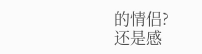的情侣?
还是感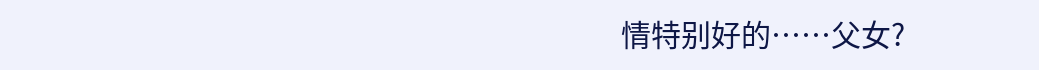情特别好的……父女?